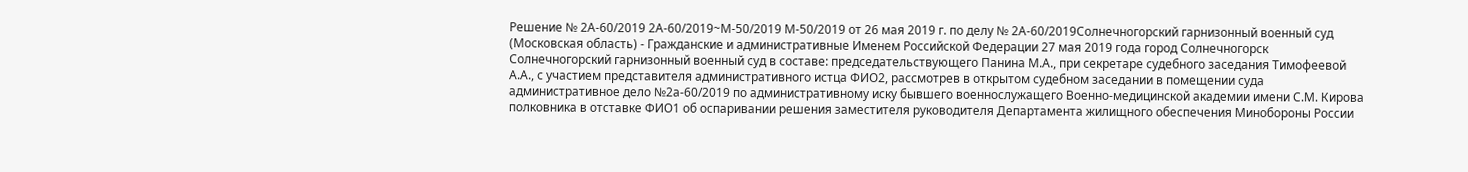Решение № 2А-60/2019 2А-60/2019~М-50/2019 М-50/2019 от 26 мая 2019 г. по делу № 2А-60/2019Солнечногорский гарнизонный военный суд (Московская область) - Гражданские и административные Именем Российской Федерации 27 мая 2019 года город Солнечногорск Солнечногорский гарнизонный военный суд в составе: председательствующего Панина М.А., при секретаре судебного заседания Тимофеевой А.А., с участием представителя административного истца ФИО2, рассмотрев в открытом судебном заседании в помещении суда административное дело №2а-60/2019 по административному иску бывшего военнослужащего Военно-медицинской академии имени С.М. Кирова полковника в отставке ФИО1 об оспаривании решения заместителя руководителя Департамента жилищного обеспечения Минобороны России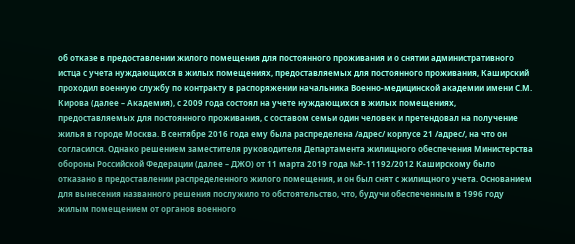об отказе в предоставлении жилого помещения для постоянного проживания и о снятии административного истца с учета нуждающихся в жилых помещениях, предоставляемых для постоянного проживания, Каширский проходил военную службу по контракту в распоряжении начальника Военно-медицинской академии имени С.М. Кирова (далее – Академия), с 2009 года состоял на учете нуждающихся в жилых помещениях, предоставляемых для постоянного проживания, с составом семьи один человек и претендовал на получение жилья в городе Москва. В сентябре 2016 года ему была распределена /адрес/ корпусе 21 /адрес/, на что он согласился. Однако решением заместителя руководителя Департамента жилищного обеспечения Министерства обороны Российской Федерации (далее – ДЖО) от 11 марта 2019 года №Р-11192/2012 Каширскому было отказано в предоставлении распределенного жилого помещения, и он был снят с жилищного учета. Основанием для вынесения названного решения послужило то обстоятельство, что, будучи обеспеченным в 1996 году жилым помещением от органов военного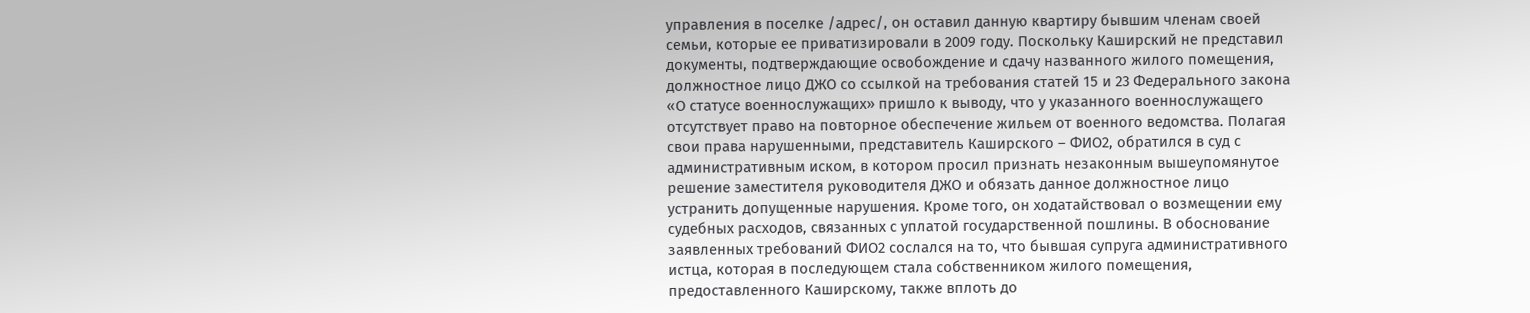управления в поселке /адрес/, он оставил данную квартиру бывшим членам своей семьи, которые ее приватизировали в 2009 году. Поскольку Каширский не представил документы, подтверждающие освобождение и сдачу названного жилого помещения, должностное лицо ДЖО со ссылкой на требования статей 15 и 23 Федерального закона «О статусе военнослужащих» пришло к выводу, что у указанного военнослужащего отсутствует право на повторное обеспечение жильем от военного ведомства. Полагая свои права нарушенными, представитель Каширского – ФИО2, обратился в суд с административным иском, в котором просил признать незаконным вышеупомянутое решение заместителя руководителя ДЖО и обязать данное должностное лицо устранить допущенные нарушения. Кроме того, он ходатайствовал о возмещении ему судебных расходов, связанных с уплатой государственной пошлины. В обоснование заявленных требований ФИО2 сослался на то, что бывшая супруга административного истца, которая в последующем стала собственником жилого помещения, предоставленного Каширскому, также вплоть до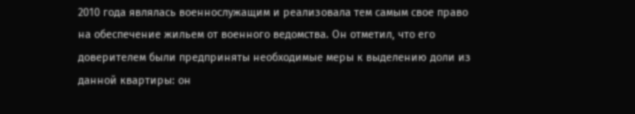2010 года являлась военнослужащим и реализовала тем самым свое право на обеспечение жильем от военного ведомства. Он отметил, что его доверителем были предприняты необходимые меры к выделению доли из данной квартиры: он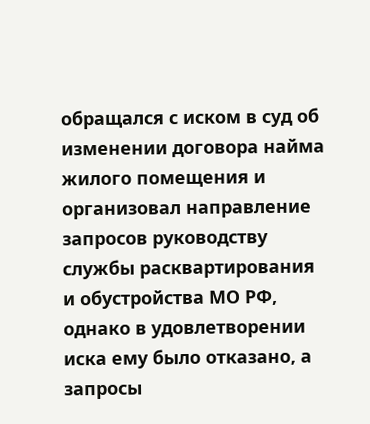обращался с иском в суд об изменении договора найма жилого помещения и организовал направление запросов руководству службы расквартирования и обустройства МО РФ, однако в удовлетворении иска ему было отказано, а запросы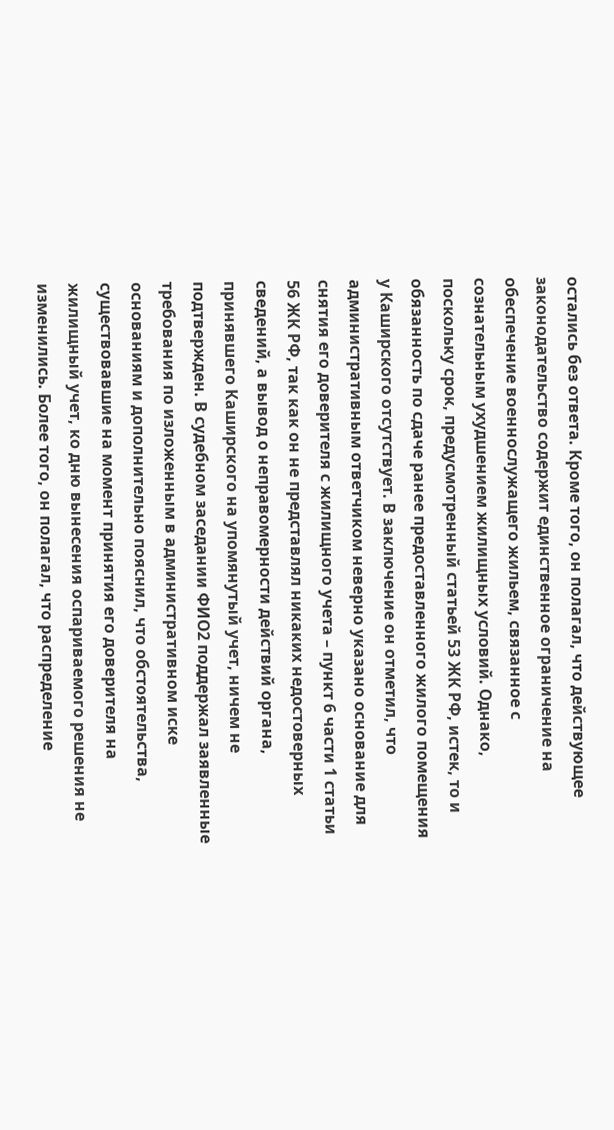остались без ответа. Кроме того, он полагал, что действующее законодательство содержит единственное ограничение на обеспечение военнослужащего жильем, связанное с сознательным ухудшением жилищных условий. Однако, поскольку срок, предусмотренный статьей 53 ЖК РФ, истек, то и обязанность по сдаче ранее предоставленного жилого помещения у Каширского отсутствует. В заключение он отметил, что административным ответчиком неверно указано основание для снятия его доверителя с жилищного учета – пункт 6 части 1 статьи 56 ЖК РФ, так как он не представлял никаких недостоверных сведений, а вывод о неправомерности действий органа, принявшего Каширского на упомянутый учет, ничем не подтвержден. В судебном заседании ФИО2 поддержал заявленные требования по изложенным в административном иске основаниям и дополнительно пояснил, что обстоятельства, существовавшие на момент принятия его доверителя на жилищный учет, ко дню вынесения оспариваемого решения не изменились. Более того, он полагал, что распределение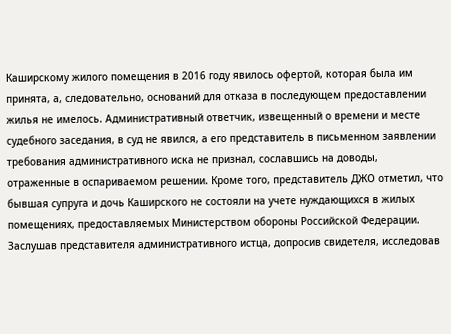Каширскому жилого помещения в 2016 году явилось офертой, которая была им принята, а, следовательно, оснований для отказа в последующем предоставлении жилья не имелось. Административный ответчик, извещенный о времени и месте судебного заседания, в суд не явился, а его представитель в письменном заявлении требования административного иска не признал, сославшись на доводы, отраженные в оспариваемом решении. Кроме того, представитель ДЖО отметил, что бывшая супруга и дочь Каширского не состояли на учете нуждающихся в жилых помещениях, предоставляемых Министерством обороны Российской Федерации. Заслушав представителя административного истца, допросив свидетеля, исследовав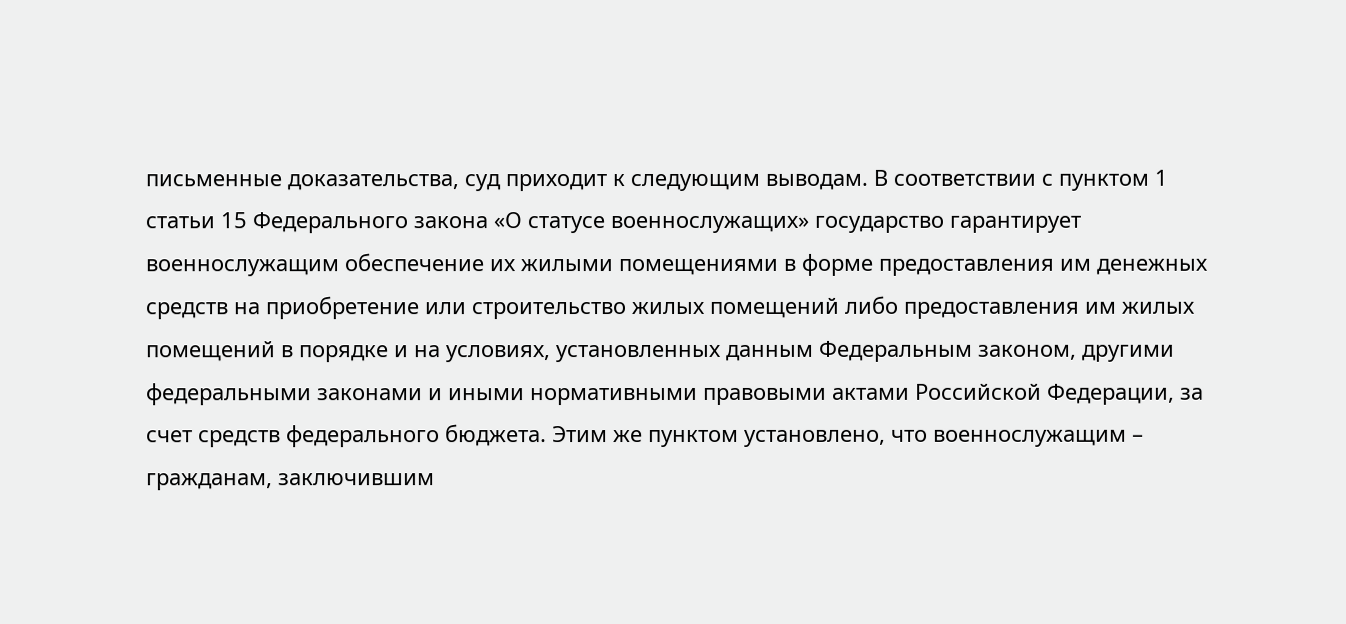письменные доказательства, суд приходит к следующим выводам. В соответствии с пунктом 1 статьи 15 Федерального закона «О статусе военнослужащих» государство гарантирует военнослужащим обеспечение их жилыми помещениями в форме предоставления им денежных средств на приобретение или строительство жилых помещений либо предоставления им жилых помещений в порядке и на условиях, установленных данным Федеральным законом, другими федеральными законами и иными нормативными правовыми актами Российской Федерации, за счет средств федерального бюджета. Этим же пунктом установлено, что военнослужащим – гражданам, заключившим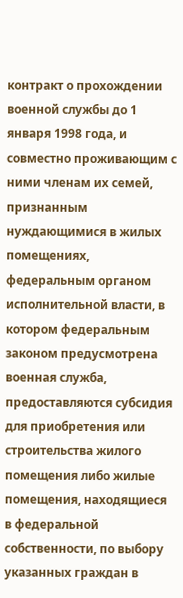контракт о прохождении военной службы до 1 января 1998 года, и совместно проживающим с ними членам их семей, признанным нуждающимися в жилых помещениях, федеральным органом исполнительной власти, в котором федеральным законом предусмотрена военная служба, предоставляются субсидия для приобретения или строительства жилого помещения либо жилые помещения, находящиеся в федеральной собственности, по выбору указанных граждан в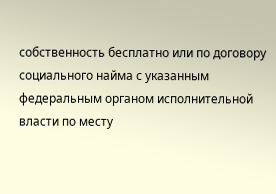собственность бесплатно или по договору социального найма с указанным федеральным органом исполнительной власти по месту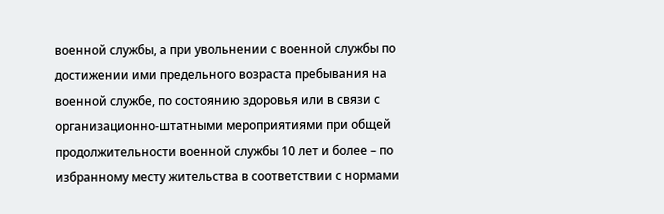военной службы, а при увольнении с военной службы по достижении ими предельного возраста пребывания на военной службе, по состоянию здоровья или в связи с организационно-штатными мероприятиями при общей продолжительности военной службы 10 лет и более – по избранному месту жительства в соответствии с нормами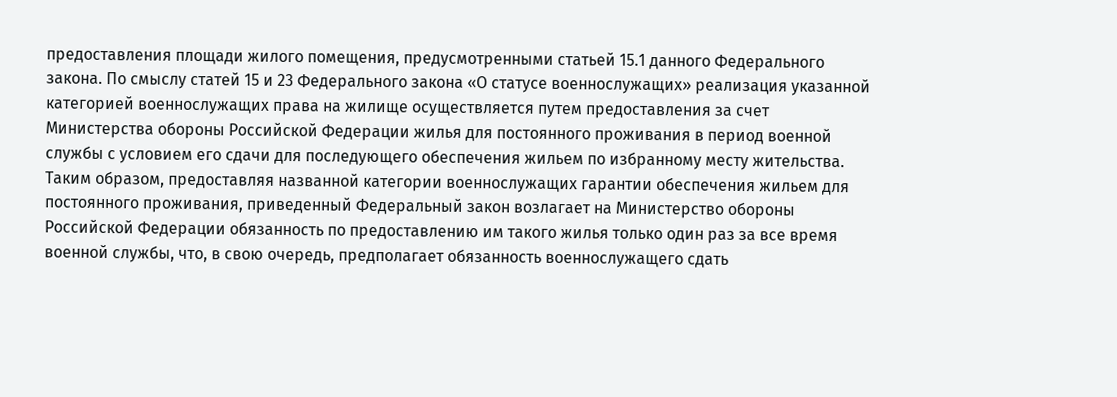предоставления площади жилого помещения, предусмотренными статьей 15.1 данного Федерального закона. По смыслу статей 15 и 23 Федерального закона «О статусе военнослужащих» реализация указанной категорией военнослужащих права на жилище осуществляется путем предоставления за счет Министерства обороны Российской Федерации жилья для постоянного проживания в период военной службы с условием его сдачи для последующего обеспечения жильем по избранному месту жительства. Таким образом, предоставляя названной категории военнослужащих гарантии обеспечения жильем для постоянного проживания, приведенный Федеральный закон возлагает на Министерство обороны Российской Федерации обязанность по предоставлению им такого жилья только один раз за все время военной службы, что, в свою очередь, предполагает обязанность военнослужащего сдать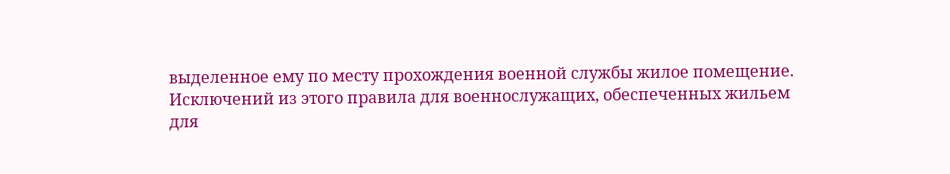выделенное ему по месту прохождения военной службы жилое помещение. Исключений из этого правила для военнослужащих, обеспеченных жильем для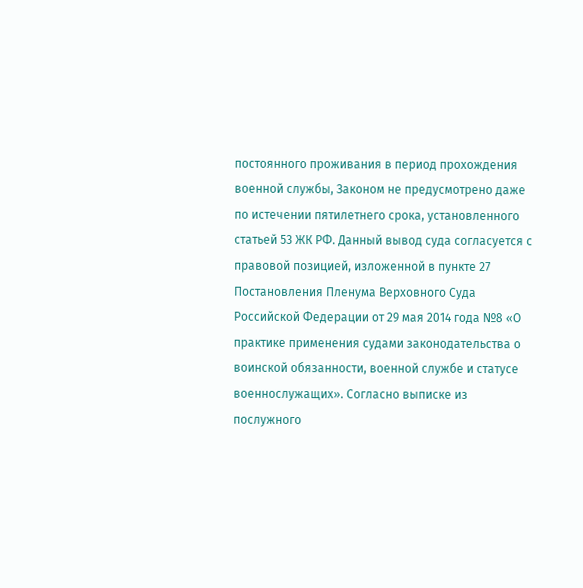постоянного проживания в период прохождения военной службы, Законом не предусмотрено даже по истечении пятилетнего срока, установленного статьей 53 ЖК РФ. Данный вывод суда согласуется с правовой позицией, изложенной в пункте 27 Постановления Пленума Верховного Суда Российской Федерации от 29 мая 2014 года №8 «О практике применения судами законодательства о воинской обязанности, военной службе и статусе военнослужащих». Согласно выписке из послужного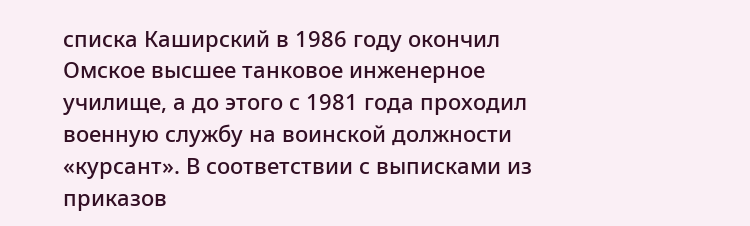списка Каширский в 1986 году окончил Омское высшее танковое инженерное училище, а до этого с 1981 года проходил военную службу на воинской должности «курсант». В соответствии с выписками из приказов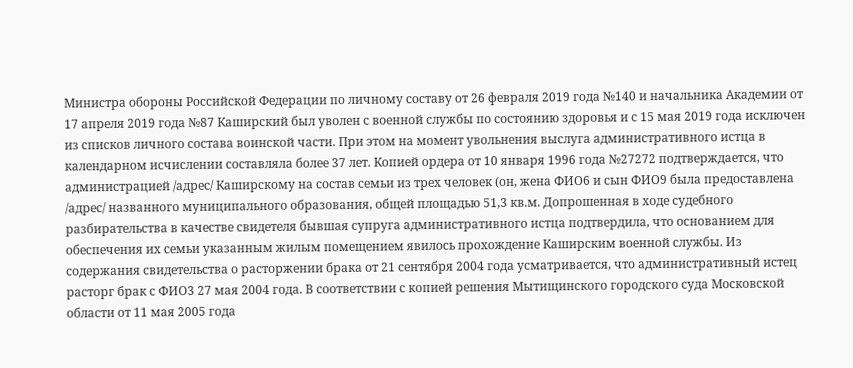Министра обороны Российской Федерации по личному составу от 26 февраля 2019 года №140 и начальника Академии от 17 апреля 2019 года №87 Каширский был уволен с военной службы по состоянию здоровья и с 15 мая 2019 года исключен из списков личного состава воинской части. При этом на момент увольнения выслуга административного истца в календарном исчислении составляла более 37 лет. Копией ордера от 10 января 1996 года №27272 подтверждается, что администрацией /адрес/ Каширскому на состав семьи из трех человек (он, жена ФИО6 и сын ФИО9 была предоставлена /адрес/ названного муниципального образования, общей площадью 51,3 кв.м. Допрошенная в ходе судебного разбирательства в качестве свидетеля бывшая супруга административного истца подтвердила, что основанием для обеспечения их семьи указанным жилым помещением явилось прохождение Каширским военной службы. Из содержания свидетельства о расторжении брака от 21 сентября 2004 года усматривается, что административный истец расторг брак с ФИО3 27 мая 2004 года. В соответствии с копией решения Мытищинского городского суда Московской области от 11 мая 2005 года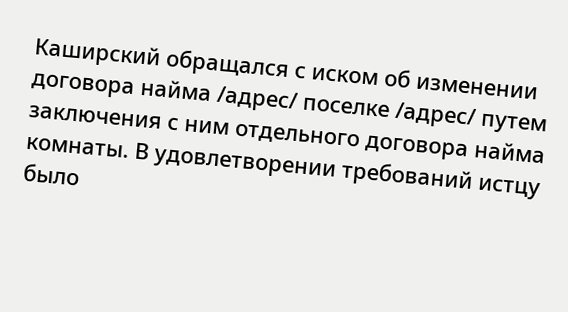Каширский обращался с иском об изменении договора найма /адрес/ поселке /адрес/ путем заключения с ним отдельного договора найма комнаты. В удовлетворении требований истцу было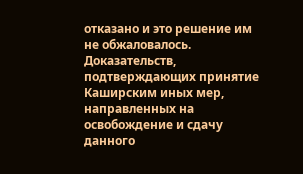отказано и это решение им не обжаловалось. Доказательств, подтверждающих принятие Каширским иных мер, направленных на освобождение и сдачу данного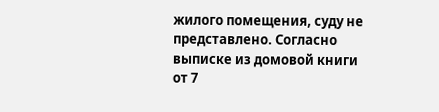жилого помещения, суду не представлено. Согласно выписке из домовой книги от 7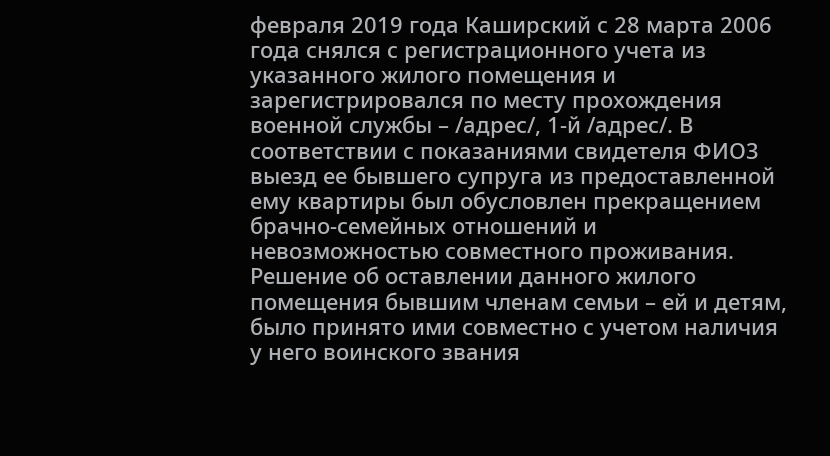февраля 2019 года Каширский с 28 марта 2006 года снялся с регистрационного учета из указанного жилого помещения и зарегистрировался по месту прохождения военной службы – /адрес/, 1-й /адрес/. В соответствии с показаниями свидетеля ФИО3 выезд ее бывшего супруга из предоставленной ему квартиры был обусловлен прекращением брачно-семейных отношений и невозможностью совместного проживания. Решение об оставлении данного жилого помещения бывшим членам семьи – ей и детям, было принято ими совместно с учетом наличия у него воинского звания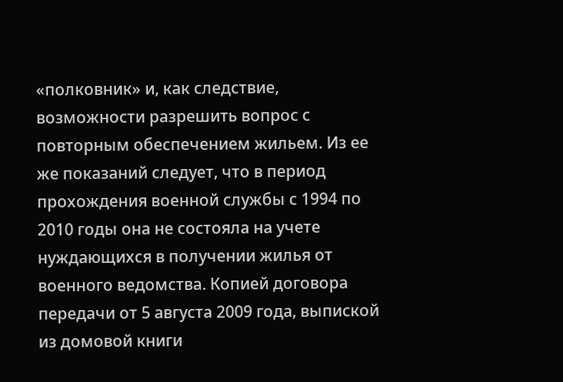«полковник» и, как следствие, возможности разрешить вопрос с повторным обеспечением жильем. Из ее же показаний следует, что в период прохождения военной службы с 1994 по 2010 годы она не состояла на учете нуждающихся в получении жилья от военного ведомства. Копией договора передачи от 5 августа 2009 года, выпиской из домовой книги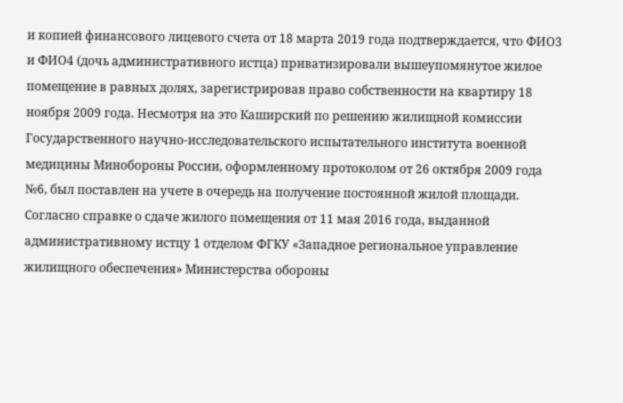и копией финансового лицевого счета от 18 марта 2019 года подтверждается, что ФИО3 и ФИО4 (дочь административного истца) приватизировали вышеупомянутое жилое помещение в равных долях, зарегистрировав право собственности на квартиру 18 ноября 2009 года. Несмотря на это Каширский по решению жилищной комиссии Государственного научно-исследовательского испытательного института военной медицины Минобороны России, оформленному протоколом от 26 октября 2009 года №6, был поставлен на учете в очередь на получение постоянной жилой площади. Согласно справке о сдаче жилого помещения от 11 мая 2016 года, выданной административному истцу 1 отделом ФГКУ «Западное региональное управление жилищного обеспечения» Министерства обороны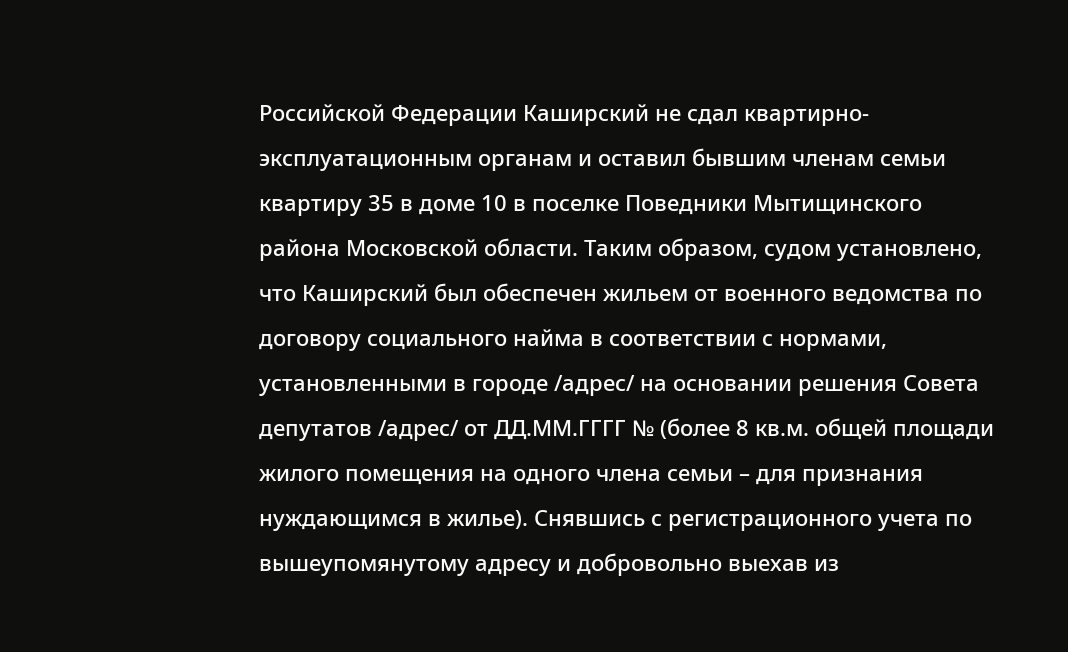Российской Федерации Каширский не сдал квартирно-эксплуатационным органам и оставил бывшим членам семьи квартиру 35 в доме 10 в поселке Поведники Мытищинского района Московской области. Таким образом, судом установлено, что Каширский был обеспечен жильем от военного ведомства по договору социального найма в соответствии с нормами, установленными в городе /адрес/ на основании решения Совета депутатов /адрес/ от ДД.ММ.ГГГГ № (более 8 кв.м. общей площади жилого помещения на одного члена семьи – для признания нуждающимся в жилье). Снявшись с регистрационного учета по вышеупомянутому адресу и добровольно выехав из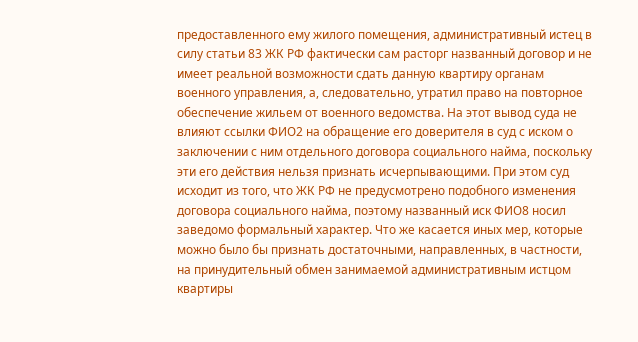предоставленного ему жилого помещения, административный истец в силу статьи 83 ЖК РФ фактически сам расторг названный договор и не имеет реальной возможности сдать данную квартиру органам военного управления, а, следовательно, утратил право на повторное обеспечение жильем от военного ведомства. На этот вывод суда не влияют ссылки ФИО2 на обращение его доверителя в суд с иском о заключении с ним отдельного договора социального найма, поскольку эти его действия нельзя признать исчерпывающими. При этом суд исходит из того, что ЖК РФ не предусмотрено подобного изменения договора социального найма, поэтому названный иск ФИО8 носил заведомо формальный характер. Что же касается иных мер, которые можно было бы признать достаточными, направленных, в частности, на принудительный обмен занимаемой административным истцом квартиры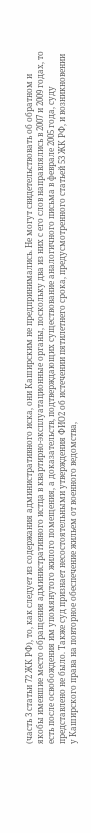(часть 3 статьи 72 ЖК РФ), то, как следует из содержания административного иска, они Каширским не предпринимались. Не могут свидетельствовать об обратном и якобы имевшие место обращения административного истца в квартирно-эксплуатационные органы, поскольку два из них с его слов направлялись в 2007 и 2009 годах, то есть после освобождения им упомянутого жилого помещения, а доказательств, подтверждающих существование аналогичного письма в феврале 2005 года, суду представлено не было. Также суд признает несостоятельными утверждения ФИО2 об истечении пятилетнего срока, предусмотренного статьей 53 ЖК РФ, и возникновении у Каширского права на повторное обеспечение жильем от военного ведомства,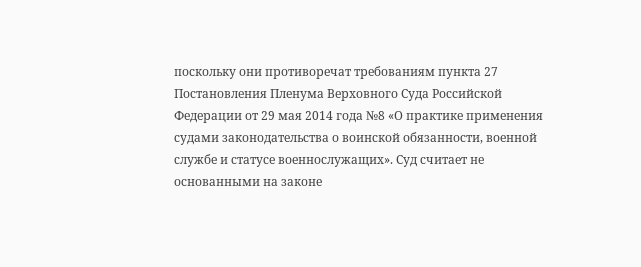поскольку они противоречат требованиям пункта 27 Постановления Пленума Верховного Суда Российской Федерации от 29 мая 2014 года №8 «О практике применения судами законодательства о воинской обязанности, военной службе и статусе военнослужащих». Суд считает не основанными на законе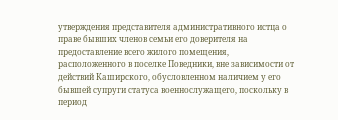утверждения представителя административного истца о праве бывших членов семьи его доверителя на предоставление всего жилого помещения, расположенного в поселке Поведники, вне зависимости от действий Каширского, обусловленном наличием у его бывшей супруги статуса военнослужащего, поскольку в период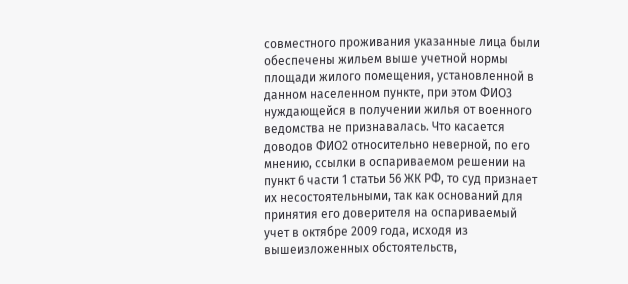совместного проживания указанные лица были обеспечены жильем выше учетной нормы площади жилого помещения, установленной в данном населенном пункте, при этом ФИО3 нуждающейся в получении жилья от военного ведомства не признавалась. Что касается доводов ФИО2 относительно неверной, по его мнению, ссылки в оспариваемом решении на пункт 6 части 1 статьи 56 ЖК РФ, то суд признает их несостоятельными, так как оснований для принятия его доверителя на оспариваемый учет в октябре 2009 года, исходя из вышеизложенных обстоятельств,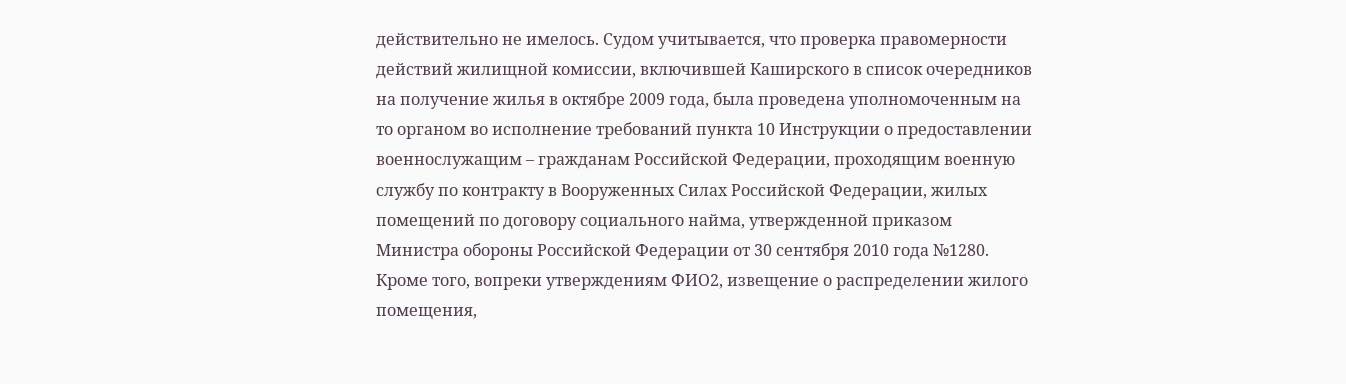действительно не имелось. Судом учитывается, что проверка правомерности действий жилищной комиссии, включившей Каширского в список очередников на получение жилья в октябре 2009 года, была проведена уполномоченным на то органом во исполнение требований пункта 10 Инструкции о предоставлении военнослужащим – гражданам Российской Федерации, проходящим военную службу по контракту в Вооруженных Силах Российской Федерации, жилых помещений по договору социального найма, утвержденной приказом Министра обороны Российской Федерации от 30 сентября 2010 года №1280. Кроме того, вопреки утверждениям ФИО2, извещение о распределении жилого помещения,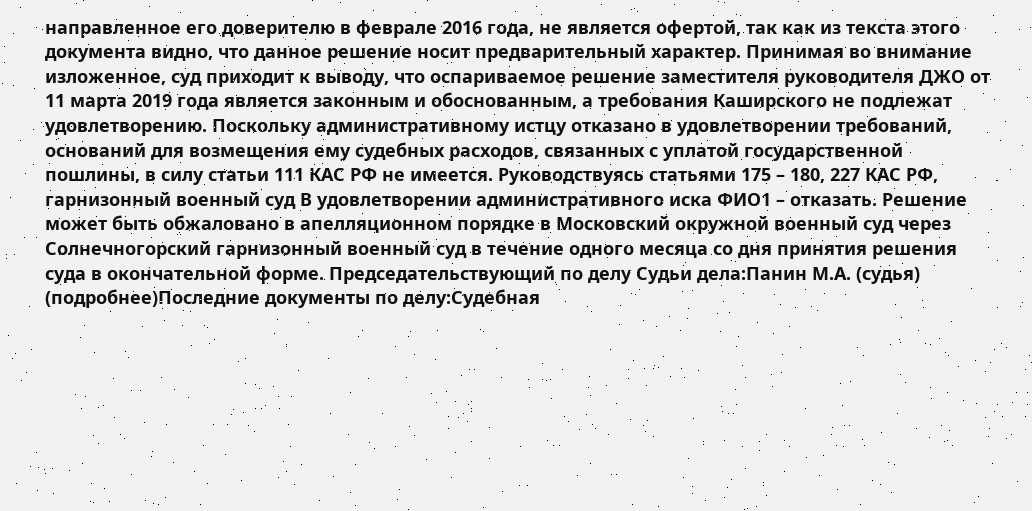направленное его доверителю в феврале 2016 года, не является офертой, так как из текста этого документа видно, что данное решение носит предварительный характер. Принимая во внимание изложенное, суд приходит к выводу, что оспариваемое решение заместителя руководителя ДЖО от 11 марта 2019 года является законным и обоснованным, а требования Каширского не подлежат удовлетворению. Поскольку административному истцу отказано в удовлетворении требований, оснований для возмещения ему судебных расходов, связанных с уплатой государственной пошлины, в силу статьи 111 КАС РФ не имеется. Руководствуясь статьями 175 – 180, 227 КАС РФ, гарнизонный военный суд В удовлетворении административного иска ФИО1 – отказать. Решение может быть обжаловано в апелляционном порядке в Московский окружной военный суд через Солнечногорский гарнизонный военный суд в течение одного месяца со дня принятия решения суда в окончательной форме. Председательствующий по делу Судьи дела:Панин М.А. (судья) (подробнее)Последние документы по делу:Судебная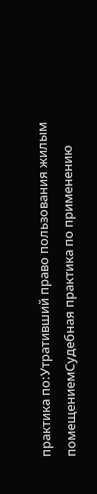практика по:Утративший право пользования жилым помещениемСудебная практика по применению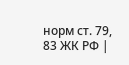норм ст. 79, 83 ЖК РФ |